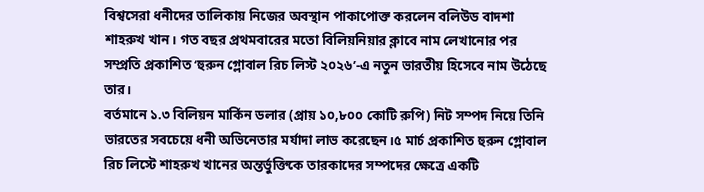বিশ্বসেরা ধনীদের তালিকায় নিজের অবস্থান পাকাপোক্ত করলেন বলিউড বাদশা শাহরুখ খান। গত বছর প্রথমবারের মতো বিলিয়নিয়ার ক্লাবে নাম লেখানোর পর সম্প্রতি প্রকাশিত ‘হুরুন গ্লোবাল রিচ লিস্ট ২০২৬’-এ নতুন ভারতীয় হিসেবে নাম উঠেছে তার।
বর্তমানে ১.৩ বিলিয়ন মার্কিন ডলার (প্রায় ১০,৮০০ কোটি রুপি) নিট সম্পদ নিয়ে তিনি ভারতের সবচেয়ে ধনী অভিনেতার মর্যাদা লাভ করেছেন।৫ মার্চ প্রকাশিত হুরুন গ্লোবাল রিচ লিস্টে শাহরুখ খানের অন্তর্ভুক্তিকে তারকাদের সম্পদের ক্ষেত্রে একটি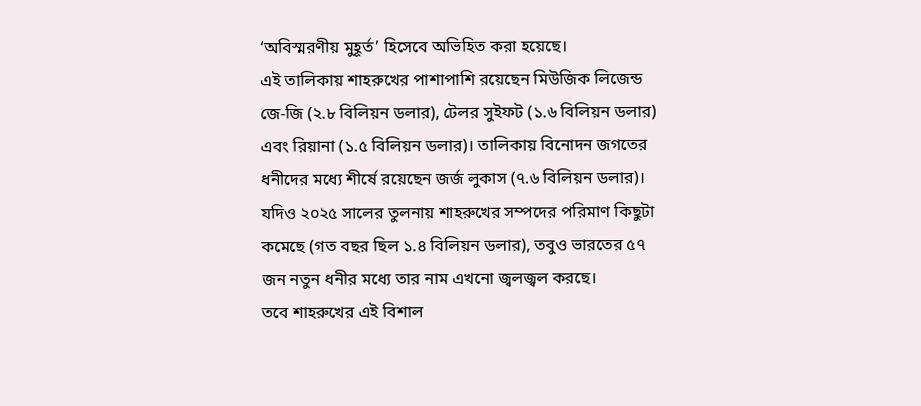‘অবিস্মরণীয় মুহূর্ত’ হিসেবে অভিহিত করা হয়েছে।
এই তালিকায় শাহরুখের পাশাপাশি রয়েছেন মিউজিক লিজেন্ড জে-জি (২.৮ বিলিয়ন ডলার), টেলর সুইফট (১.৬ বিলিয়ন ডলার) এবং রিয়ানা (১.৫ বিলিয়ন ডলার)। তালিকায় বিনোদন জগতের ধনীদের মধ্যে শীর্ষে রয়েছেন জর্জ লুকাস (৭.৬ বিলিয়ন ডলার)।
যদিও ২০২৫ সালের তুলনায় শাহরুখের সম্পদের পরিমাণ কিছুটা কমেছে (গত বছর ছিল ১.৪ বিলিয়ন ডলার), তবুও ভারতের ৫৭ জন নতুন ধনীর মধ্যে তার নাম এখনো জ্বলজ্বল করছে।
তবে শাহরুখের এই বিশাল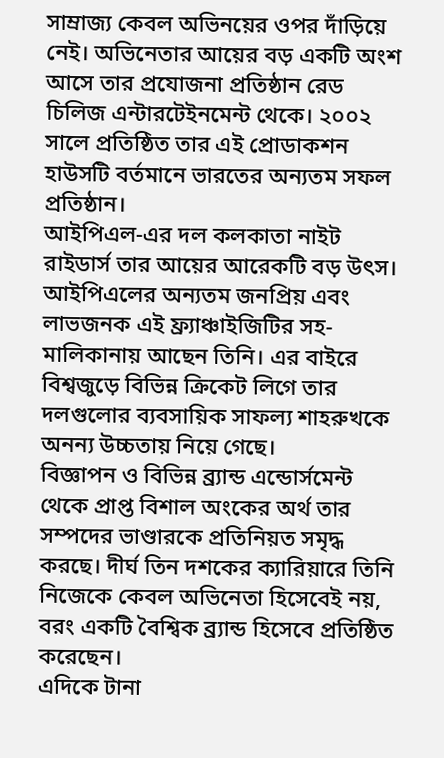সাম্রাজ্য কেবল অভিনয়ের ওপর দাঁড়িয়ে নেই। অভিনেতার আয়ের বড় একটি অংশ আসে তার প্রযোজনা প্রতিষ্ঠান রেড চিলিজ এন্টারটেইনমেন্ট থেকে। ২০০২ সালে প্রতিষ্ঠিত তার এই প্রোডাকশন হাউসটি বর্তমানে ভারতের অন্যতম সফল প্রতিষ্ঠান।
আইপিএল-এর দল কলকাতা নাইট রাইডার্স তার আয়ের আরেকটি বড় উৎস। আইপিএলের অন্যতম জনপ্রিয় এবং লাভজনক এই ফ্র্যাঞ্চাইজিটির সহ-মালিকানায় আছেন তিনি। এর বাইরে বিশ্বজুড়ে বিভিন্ন ক্রিকেট লিগে তার দলগুলোর ব্যবসায়িক সাফল্য শাহরুখকে অনন্য উচ্চতায় নিয়ে গেছে।
বিজ্ঞাপন ও বিভিন্ন ব্র্যান্ড এন্ডোর্সমেন্ট থেকে প্রাপ্ত বিশাল অংকের অর্থ তার সম্পদের ভাণ্ডারকে প্রতিনিয়ত সমৃদ্ধ করছে। দীর্ঘ তিন দশকের ক্যারিয়ারে তিনি নিজেকে কেবল অভিনেতা হিসেবেই নয়, বরং একটি বৈশ্বিক ব্র্যান্ড হিসেবে প্রতিষ্ঠিত করেছেন।
এদিকে টানা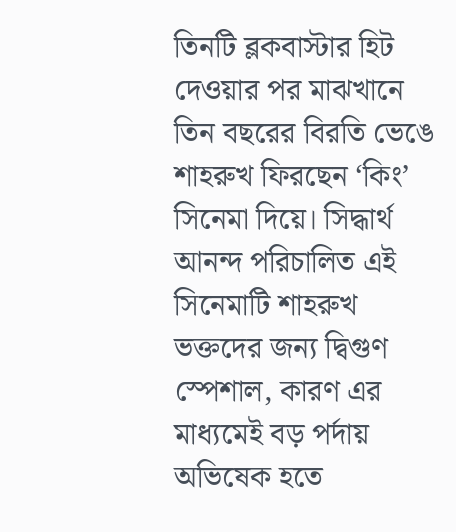তিনটি ব্লকবাস্টার হিট দেওয়ার পর মাঝখানে তিন বছরের বিরতি ভেঙে শাহরুখ ফিরছেন ‘কিং’ সিনেমা দিয়ে। সিদ্ধার্থ আনন্দ পরিচালিত এই সিনেমাটি শাহরুখ ভক্তদের জন্য দ্বিগুণ স্পেশাল, কারণ এর মাধ্যমেই বড় পর্দায় অভিষেক হতে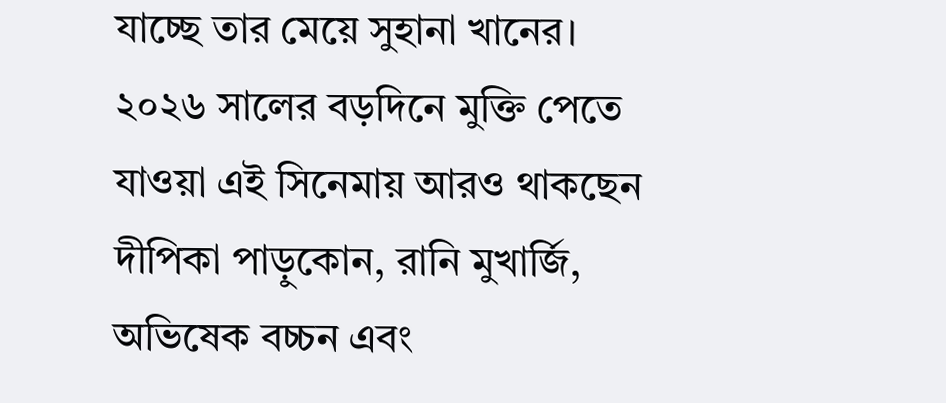যাচ্ছে তার মেয়ে সুহানা খানের।
২০২৬ সালের বড়দিনে মুক্তি পেতে যাওয়া এই সিনেমায় আরও থাকছেন দীপিকা পাড়ুকোন, রানি মুখার্জি, অভিষেক বচ্চন এবং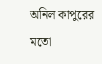অনিল কাপুরের মতো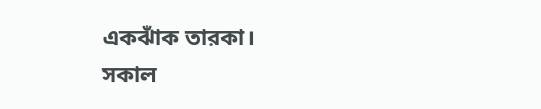একঝাঁক তারকা।
সকাল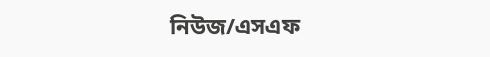নিউজ/এসএফ